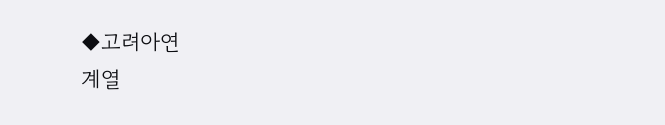◆고려아연
계열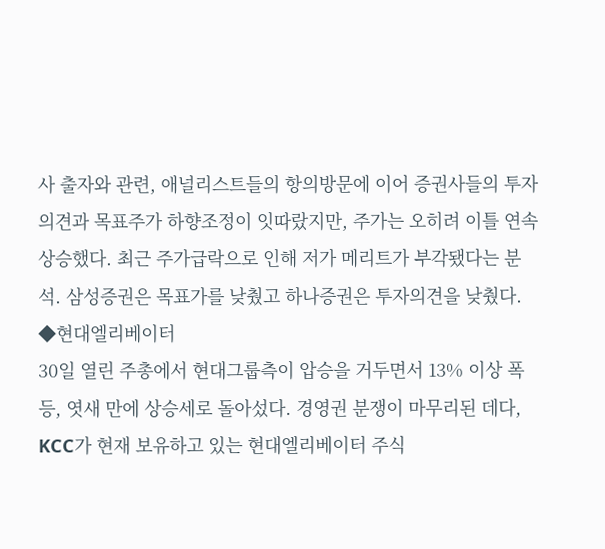사 출자와 관련, 애널리스트들의 항의방문에 이어 증권사들의 투자의견과 목표주가 하향조정이 잇따랐지만, 주가는 오히려 이틀 연속 상승했다. 최근 주가급락으로 인해 저가 메리트가 부각됐다는 분석. 삼성증권은 목표가를 낮췄고 하나증권은 투자의견을 낮췄다.
◆현대엘리베이터
30일 열린 주총에서 현대그룹측이 압승을 거두면서 13% 이상 폭등, 엿새 만에 상승세로 돌아섰다. 경영권 분쟁이 마무리된 데다, KCC가 현재 보유하고 있는 현대엘리베이터 주식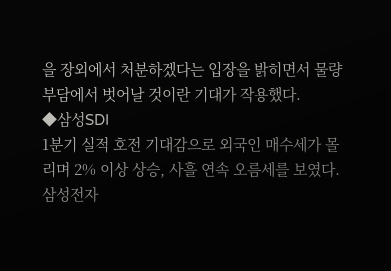을 장외에서 처분하겠다는 입장을 밝히면서 물량부담에서 벗어날 것이란 기대가 작용했다.
◆삼성SDI
1분기 실적 호전 기대감으로 외국인 매수세가 몰리며 2% 이상 상승, 사흘 연속 오름세를 보였다. 삼성전자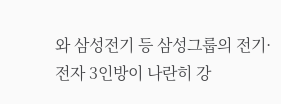와 삼성전기 등 삼성그룹의 전기·전자 3인방이 나란히 강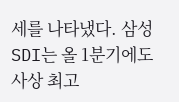세를 나타냈다. 삼성SDI는 올 1분기에도 사상 최고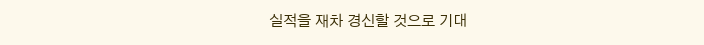실적을 재차 경신할 것으로 기대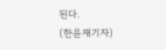된다.
(한윤재기자)